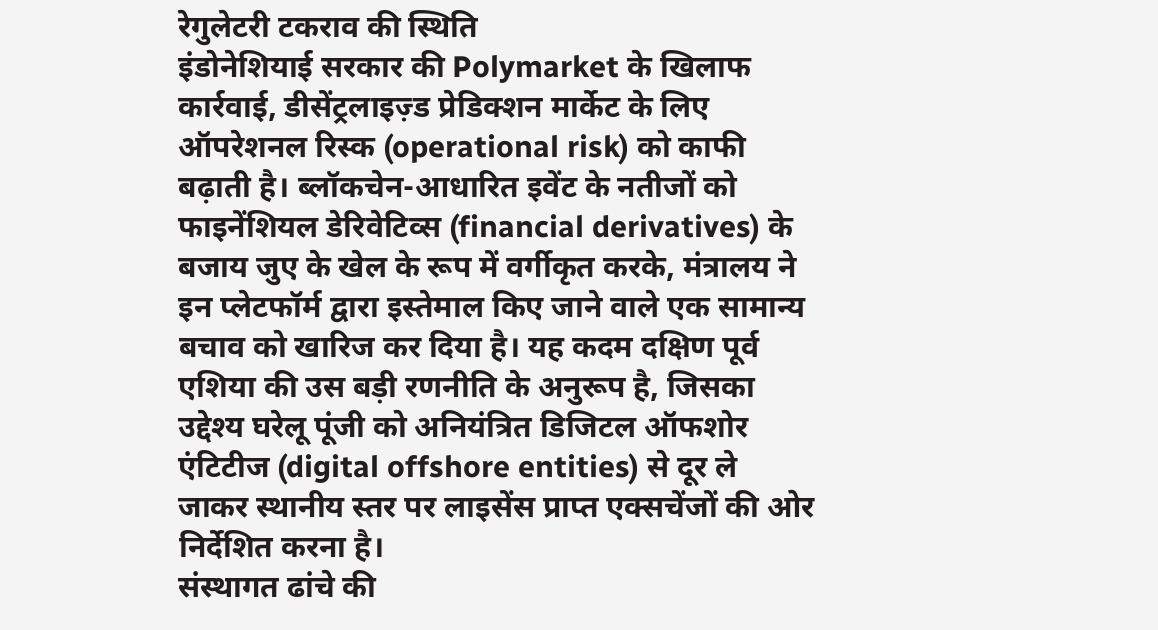रेगुलेटरी टकराव की स्थिति
इंडोनेशियाई सरकार की Polymarket के खिलाफ कार्रवाई, डीसेंट्रलाइज़्ड प्रेडिक्शन मार्केट के लिए ऑपरेशनल रिस्क (operational risk) को काफी बढ़ाती है। ब्लॉकचेन-आधारित इवेंट के नतीजों को फाइनेंशियल डेरिवेटिव्स (financial derivatives) के बजाय जुए के खेल के रूप में वर्गीकृत करके, मंत्रालय ने इन प्लेटफॉर्म द्वारा इस्तेमाल किए जाने वाले एक सामान्य बचाव को खारिज कर दिया है। यह कदम दक्षिण पूर्व एशिया की उस बड़ी रणनीति के अनुरूप है, जिसका उद्देश्य घरेलू पूंजी को अनियंत्रित डिजिटल ऑफशोर एंटिटीज (digital offshore entities) से दूर ले जाकर स्थानीय स्तर पर लाइसेंस प्राप्त एक्सचेंजों की ओर निर्देशित करना है।
संस्थागत ढांचे की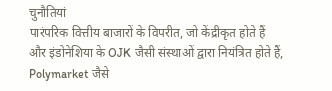चुनौतियां
पारंपरिक वित्तीय बाजारों के विपरीत, जो केंद्रीकृत होते हैं और इंडोनेशिया के OJK जैसी संस्थाओं द्वारा नियंत्रित होते हैं, Polymarket जैसे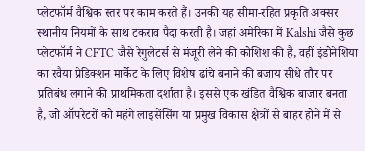प्लेटफॉर्म वैश्विक स्तर पर काम करते हैं। उनकी यह सीमा-रहित प्रकृति अक्सर स्थानीय नियमों के साथ टकराव पैदा करती है। जहां अमेरिका में Kalshi जैसे कुछ प्लेटफॉर्म ने CFTC जैसे रेगुलेटर्स से मंजूरी लेने की कोशिश की है, वहीं इंडोनेशिया का रवैया प्रेडिक्शन मार्केट के लिए विशेष ढांचे बनाने की बजाय सीधे तौर पर प्रतिबंध लगाने की प्राथमिकता दर्शाता है। इससे एक खंडित वैश्विक बाजार बनता है, जो ऑपरेटरों को महंगे लाइसेंसिंग या प्रमुख विकास क्षेत्रों से बाहर होने में से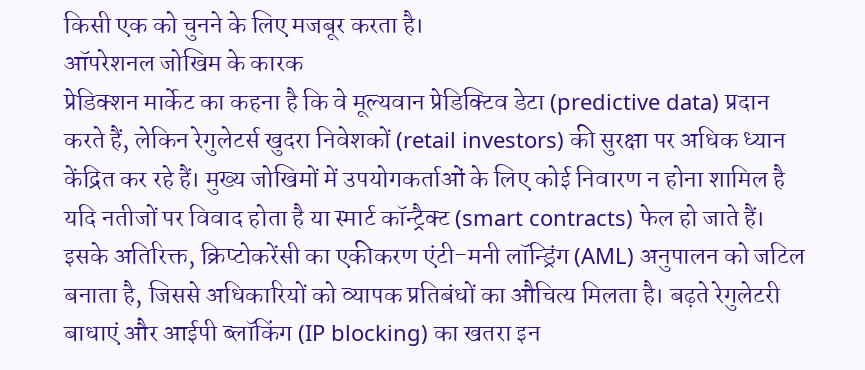किसी एक को चुनने के लिए मजबूर करता है।
ऑपरेशनल जोखिम के कारक
प्रेडिक्शन मार्केट का कहना है कि वे मूल्यवान प्रेडिक्टिव डेटा (predictive data) प्रदान करते हैं, लेकिन रेगुलेटर्स खुदरा निवेशकों (retail investors) की सुरक्षा पर अधिक ध्यान केंद्रित कर रहे हैं। मुख्य जोखिमों में उपयोगकर्ताओं के लिए कोई निवारण न होना शामिल है यदि नतीजों पर विवाद होता है या स्मार्ट कॉन्ट्रैक्ट (smart contracts) फेल हो जाते हैं। इसके अतिरिक्त, क्रिप्टोकरेंसी का एकीकरण एंटी-मनी लॉन्ड्रिंग (AML) अनुपालन को जटिल बनाता है, जिससे अधिकारियों को व्यापक प्रतिबंधों का औचित्य मिलता है। बढ़ते रेगुलेटरी बाधाएं और आईपी ब्लॉकिंग (IP blocking) का खतरा इन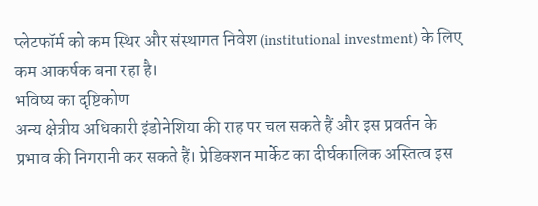प्लेटफॉर्म को कम स्थिर और संस्थागत निवेश (institutional investment) के लिए कम आकर्षक बना रहा है।
भविष्य का दृष्टिकोण
अन्य क्षेत्रीय अधिकारी इंडोनेशिया की राह पर चल सकते हैं और इस प्रवर्तन के प्रभाव की निगरानी कर सकते हैं। प्रेडिक्शन मार्केट का दीर्घकालिक अस्तित्व इस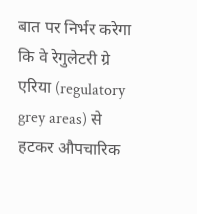बात पर निर्भर करेगा कि वे रेगुलेटरी ग्रे एरिया (regulatory grey areas) से हटकर औपचारिक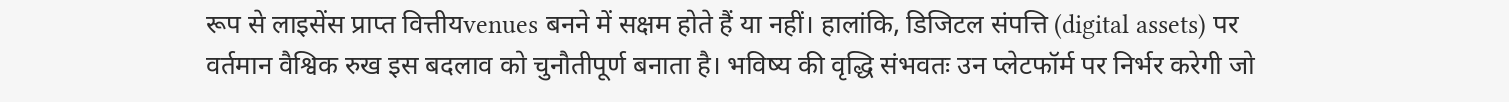रूप से लाइसेंस प्राप्त वित्तीयvenues बनने में सक्षम होते हैं या नहीं। हालांकि, डिजिटल संपत्ति (digital assets) पर वर्तमान वैश्विक रुख इस बदलाव को चुनौतीपूर्ण बनाता है। भविष्य की वृद्धि संभवतः उन प्लेटफॉर्म पर निर्भर करेगी जो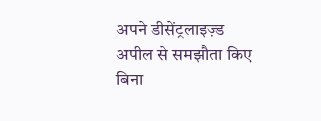अपने डीसेंट्रलाइज़्ड अपील से समझौता किए बिना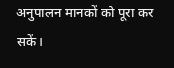अनुपालन मानकों को पूरा कर सकें।